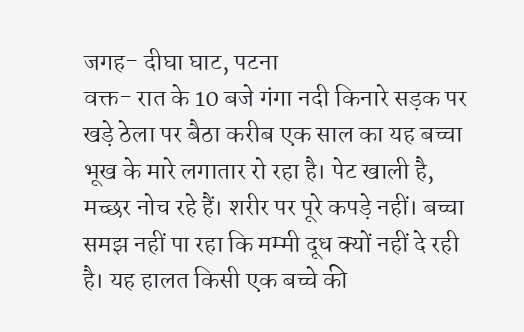जगह- दीघा घाट, पटना
वक्त- रात के 10 बजे गंगा नदी किनारे सड़क पर खड़े ठेला पर बैठा करीब एक साल का यह बच्चा भूख के मारे लगातार रो रहा है। पेट खाली है, मच्छर नोच रहे हैं। शरीर पर पूरे कपड़े नहीं। बच्चा समझ नहीं पा रहा कि मम्मी दूध क्यों नहीं दे रही है। यह हालत किसी एक बच्चे की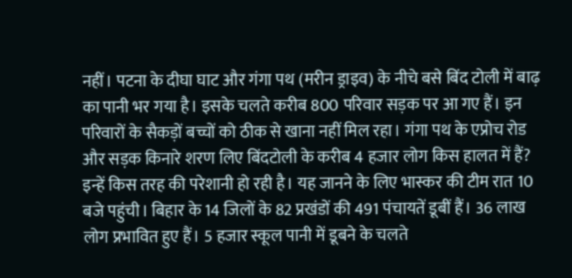नहीं। पटना के दीघा घाट और गंगा पथ (मरीन ड्राइव) के नीचे बसे बिंद टोली में बाढ़ का पानी भर गया है। इसके चलते करीब 800 परिवार सड़क पर आ गए हैं। इन परिवारों के सैकड़ों बच्चों को ठीक से खाना नहीं मिल रहा। गंगा पथ के एप्रोच रोड और सड़क किनारे शरण लिए बिंदटोली के करीब 4 हजार लोग किस हालत में हैं? इन्हें किस तरह की परेशानी हो रही है। यह जानने के लिए भास्कर की टीम रात 10 बजे पहुंची। बिहार के 14 जिलों के 82 प्रखंडों की 491 पंचायतें डूबीं हैं। 36 लाख लोग प्रभावित हुए हैं। 5 हजार स्कूल पानी में डूबने के चलते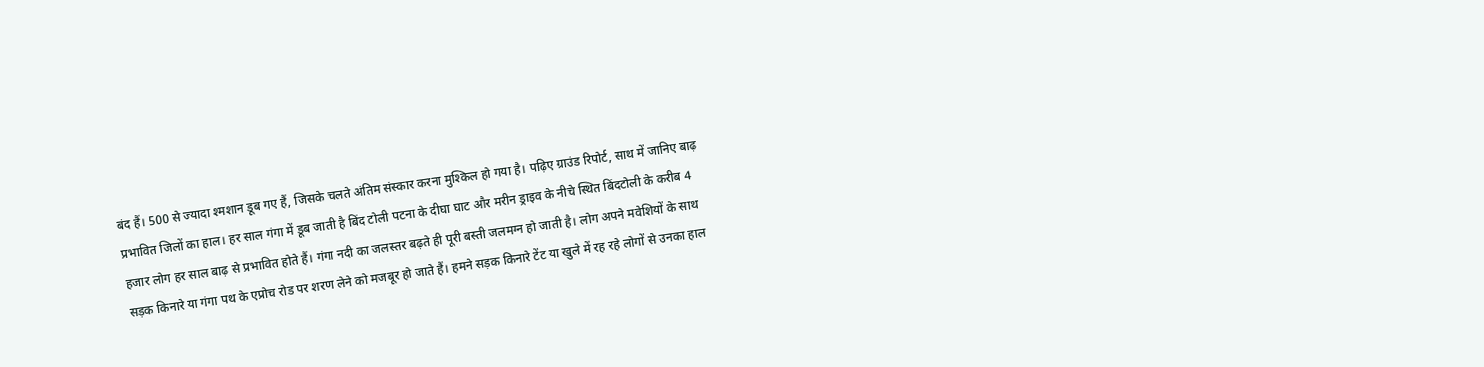बंद हैं। 500 से ज्यादा श्मशान डूब गए हैं, जिसके चलते अंतिम संस्कार करना मुश्किल हो गया है। पढ़िए ग्राउंड रिपोर्ट, साथ में जानिए बाढ़ प्रभावित जिलों का हाल। हर साल गंगा में डूब जाती है बिंद टोली पटना के दीघा घाट और मरीन ड्राइव के नीचे स्थित बिंदटोली के करीब 4 हजार लोग हर साल बाढ़ से प्रभावित होते हैं। गंगा नदी का जलस्तर बढ़ते ही पूरी बस्ती जलमग्न हो जाती है। लोग अपने मवेशियों के साथ सड़क किनारे या गंगा पथ के एप्रोच रोड पर शरण लेने को मजबूर हो जाते हैं। हमने सड़क किनारे टेंट या खुले में रह रहे लोगों से उनका हाल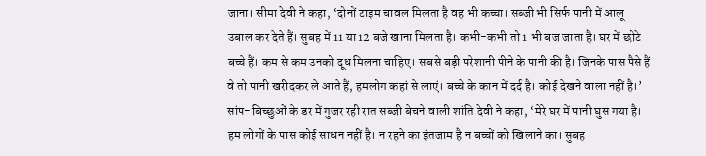जाना। सीमा देवी ने कहा, ‘दोनों टाइम चावल मिलता है वह भी कच्चा। सब्जी भी सिर्फ पानी में आलू उबाल कर देते हैं। सुबह में 11 या 12 बजे खाना मिलता है। कभी-कभी तो 1 भी बज जाता है। घर में छोटे बच्चे हैं। कम से कम उनको दूध मिलना चाहिए। सबसे बड़ी परेशानी पीने के पानी की है। जिनके पास पैसे हैं वे तो पानी खरीदकर ले आते हैं, हमलोग कहां से लाएं। बच्चे के कान में दर्द है। कोई देखने वाला नहीं है।’ सांप-बिच्छुओं के डर में गुजर रही रात सब्जी बेचने वाली शांति देवी ने कहा, ‘मेरे घर में पानी घुस गया है। हम लोगों के पास कोई साधन नहीं है। न रहने का इंतजाम है न बच्चों को खिलाने का। सुबह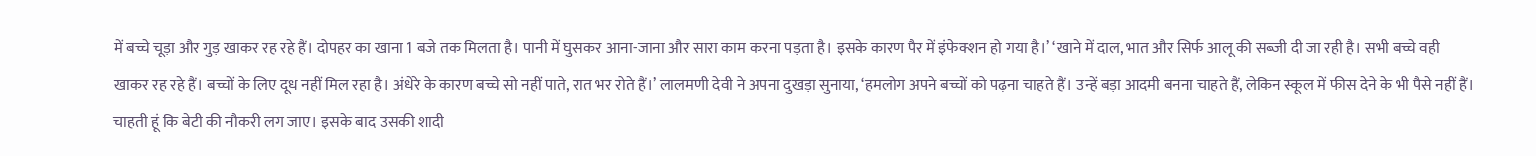में बच्चे चूड़ा और गुड़ खाकर रह रहे हैं। दोपहर का खाना 1 बजे तक मिलता है। पानी में घुसकर आना-जाना और सारा काम करना पड़ता है। इसके कारण पैर में इंफेक्शन हो गया है।’ ‘खाने में दाल, भात और सिर्फ आलू की सब्जी दी जा रही है। सभी बच्चे वही खाकर रह रहे हैं। बच्चों के लिए दूध नहीं मिल रहा है। अंधेरे के कारण बच्चे सो नहीं पाते, रात भर रोते हैं।’ लालमणी देवी ने अपना दुखड़ा सुनाया, ‘हमलोग अपने बच्चों को पढ़ना चाहते हैं। उन्हें बड़ा आदमी बनना चाहते हैं, लेकिन स्कूल में फीस देने के भी पैसे नहीं हैं। चाहती हूं कि बेटी की नौकरी लग जाए। इसके बाद उसकी शादी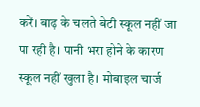करें। बाढ़ के चलते बेटी स्कूल नहीं जा पा रही है। पानी भरा होने के कारण स्कूल नहीं खुला है। मोबाइल चार्ज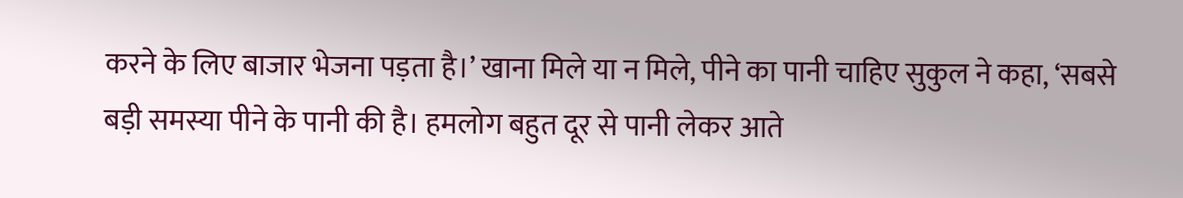करने के लिए बाजार भेजना पड़ता है।’ खाना मिले या न मिले, पीने का पानी चाहिए सुकुल ने कहा, ‘सबसे बड़ी समस्या पीने के पानी की है। हमलोग बहुत दूर से पानी लेकर आते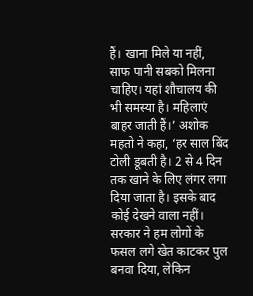हैं। खाना मिले या नहीं, साफ पानी सबको मिलना चाहिए। यहां शौचालय की भी समस्या है। महिलाएं बाहर जाती हैं।’ अशोक महतो ने कहा, ‘हर साल बिंद टोली डूबती है। 2 से 4 दिन तक खाने के लिए लंगर लगा दिया जाता है। इसके बाद कोई देखने वाला नहीं। सरकार ने हम लोगों के फसल लगे खेत काटकर पुल बनवा दिया, लेकिन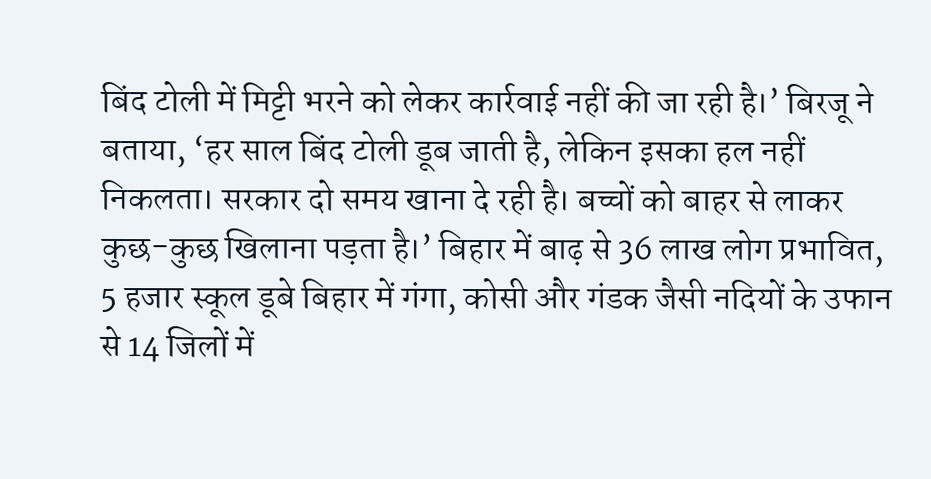बिंद टोली में मिट्टी भरने को लेकर कार्रवाई नहीं की जा रही है।’ बिरजू ने बताया, ‘हर साल बिंद टोली डूब जाती है, लेकिन इसका हल नहीं निकलता। सरकार दो समय खाना दे रही है। बच्चों को बाहर से लाकर कुछ-कुछ खिलाना पड़ता है।’ बिहार में बाढ़ से 36 लाख लोग प्रभावित, 5 हजार स्कूल डूबे बिहार में गंगा, कोसी और गंडक जैसी नदियों के उफान से 14 जिलों में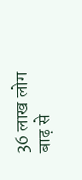36 लाख लोग बाढ़ से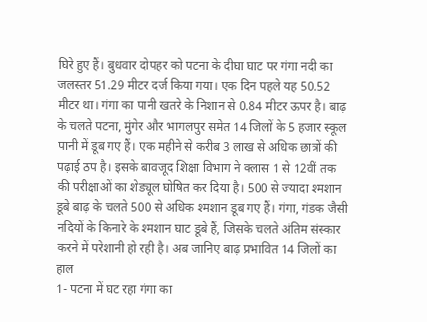घिरे हुए हैं। बुधवार दोपहर को पटना के दीघा घाट पर गंगा नदी का जलस्तर 51.29 मीटर दर्ज किया गया। एक दिन पहले यह 50.52 मीटर था। गंगा का पानी खतरे के निशान से 0.84 मीटर ऊपर है। बाढ़ के चलते पटना, मुंगेर और भागलपुर समेत 14 जिलों के 5 हजार स्कूल पानी में डूब गए हैं। एक महीने से करीब 3 लाख से अधिक छात्रों की पढ़ाई ठप है। इसके बावजूद शिक्षा विभाग ने क्लास 1 से 12वीं तक की परीक्षाओं का शेड्यूल घोषित कर दिया है। 500 से ज्यादा श्मशान डूबे बाढ़ के चलते 500 से अधिक श्मशान डूब गए हैं। गंगा, गंडक जैसी नदियों के किनारे के श्मशान घाट डूबे हैं, जिसके चलते अंतिम संस्कार करने में परेशानी हो रही है। अब जानिए बाढ़ प्रभावित 14 जिलों का हाल
1- पटना में घट रहा गंगा का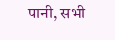पानी, सभी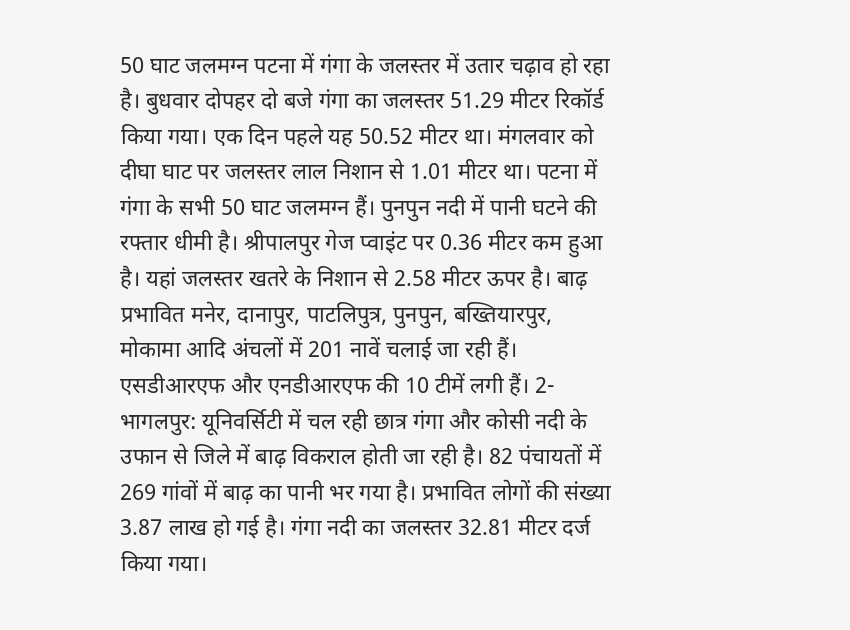50 घाट जलमग्न पटना में गंगा के जलस्तर में उतार चढ़ाव हो रहा है। बुधवार दोपहर दो बजे गंगा का जलस्तर 51.29 मीटर रिकॉर्ड किया गया। एक दिन पहले यह 50.52 मीटर था। मंगलवार को दीघा घाट पर जलस्तर लाल निशान से 1.01 मीटर था। पटना में गंगा के सभी 50 घाट जलमग्न हैं। पुनपुन नदी में पानी घटने की रफ्तार धीमी है। श्रीपालपुर गेज प्वाइंट पर 0.36 मीटर कम हुआ है। यहां जलस्तर खतरे के निशान से 2.58 मीटर ऊपर है। बाढ़ प्रभावित मनेर, दानापुर, पाटलिपुत्र, पुनपुन, बख्तियारपुर, मोकामा आदि अंचलों में 201 नावें चलाई जा रही हैं। एसडीआरएफ और एनडीआरएफ की 10 टीमें लगी हैं। 2- भागलपुर: यूनिवर्सिटी में चल रही छात्र गंगा और कोसी नदी के उफान से जिले में बाढ़ विकराल होती जा रही है। 82 पंचायतों में 269 गांवों में बाढ़ का पानी भर गया है। प्रभावित लोगों की संख्या 3.87 लाख हो गई है। गंगा नदी का जलस्तर 32.81 मीटर दर्ज किया गया।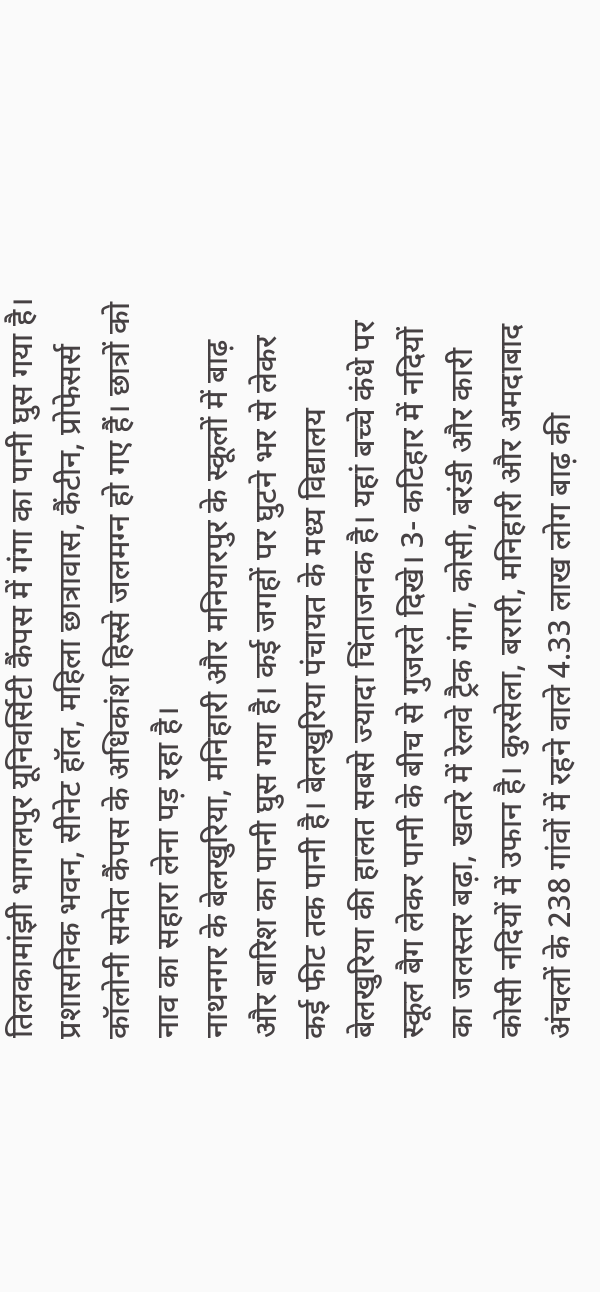तिलकामांझी भागलपुर यूनिवर्सिटी कैंपस में गंगा का पानी घुस गया है। प्रशासनिक भवन, सीनेट हॉल, महिला छात्रावास, कैंटीन, प्रोफेसर्स कॉलोनी समेत कैंपस के अधिकांश हिस्से जलमग्न हो गए हैं। छात्रों को नाव का सहारा लेना पड़ रहा है।
नाथनगर के बेलखुरिया, मनिहारी और मनियारपुर के स्कूलों में बाढ़ और बारिश का पानी घुस गया है। कई जगहों पर घुटने भर से लेकर कई फीट तक पानी है। बेलखुरिया पंचायत के मध्य विद्यालय बेलखुरिया की हालत सबसे ज्यादा चिंताजनक है। यहां बच्चे कंधे पर स्कूल बैग लेकर पानी के बीच से गुजरते दिखे। 3- कटिहार में नदियों का जलस्तर बढ़ा, खतरे में रेलवे ट्रैक गंगा, कोसी, बरंडी और कारी कोसी नदियों में उफान है। कुरसेला, बरारी, मनिहारी और अमदाबाद अंचलों के 238 गांवों में रहने वाले 4.33 लाख लोग बाढ़ की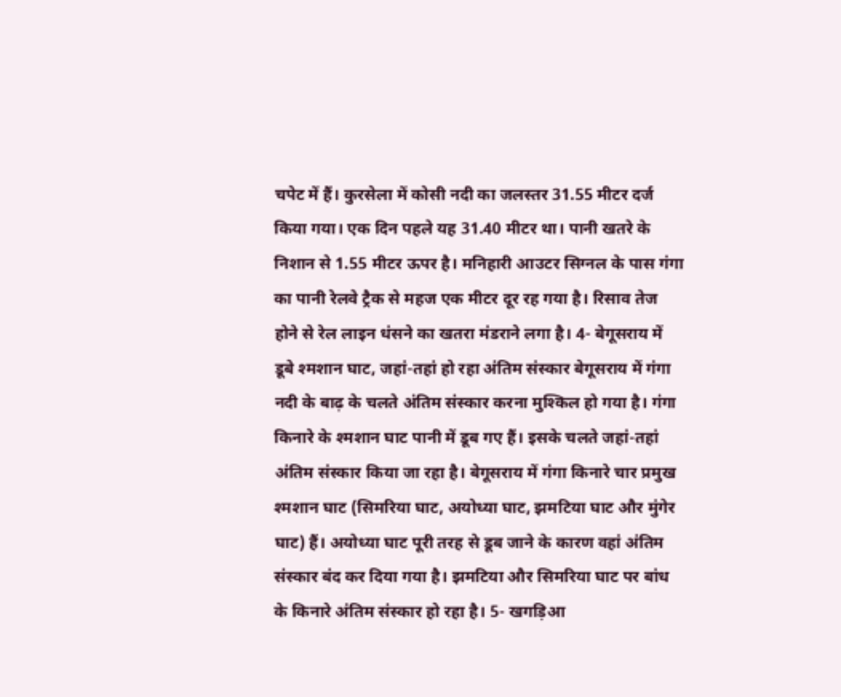चपेट में हैं। कुरसेला में कोसी नदी का जलस्तर 31.55 मीटर दर्ज किया गया। एक दिन पहले यह 31.40 मीटर था। पानी खतरे के निशान से 1.55 मीटर ऊपर है। मनिहारी आउटर सिग्नल के पास गंगा का पानी रेलवे ट्रैक से महज एक मीटर दूर रह गया है। रिसाव तेज होने से रेल लाइन धंसने का खतरा मंडराने लगा है। 4- बेगूसराय में डूबे श्मशान घाट, जहां-तहां हो रहा अंतिम संस्कार बेगूसराय में गंगा नदी के बाढ़ के चलते अंतिम संस्कार करना मुश्किल हो गया है। गंगा किनारे के श्मशान घाट पानी में डूब गए हैं। इसके चलते जहां-तहां अंतिम संस्कार किया जा रहा है। बेगूसराय में गंगा किनारे चार प्रमुख श्मशान घाट (सिमरिया घाट, अयोध्या घाट, झमटिया घाट और मुंगेर घाट) हैं। अयोध्या घाट पूरी तरह से डूब जाने के कारण वहां अंतिम संस्कार बंद कर दिया गया है। झमटिया और सिमरिया घाट पर बांध के किनारे अंतिम संस्कार हो रहा है। 5- खगड़िआ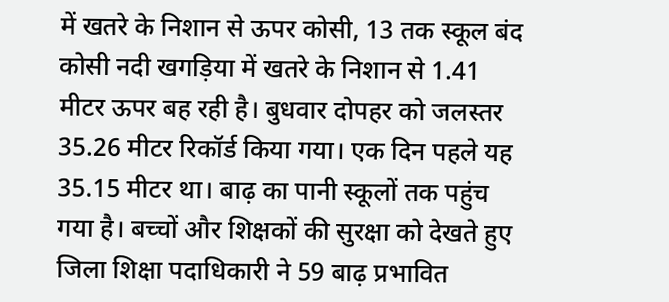में खतरे के निशान से ऊपर कोसी, 13 तक स्कूल बंद कोसी नदी खगड़िया में खतरे के निशान से 1.41 मीटर ऊपर बह रही है। बुधवार दोपहर को जलस्तर 35.26 मीटर रिकॉर्ड किया गया। एक दिन पहले यह 35.15 मीटर था। बाढ़ का पानी स्कूलों तक पहुंच गया है। बच्चों और शिक्षकों की सुरक्षा को देखते हुए जिला शिक्षा पदाधिकारी ने 59 बाढ़ प्रभावित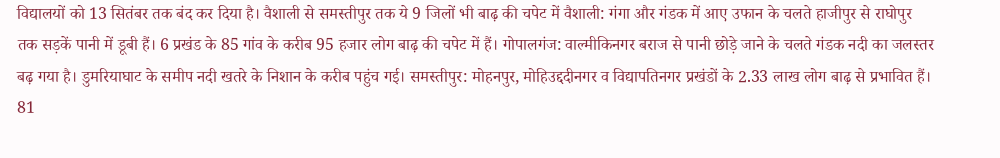विद्यालयों को 13 सितंबर तक बंद कर दिया है। वैशाली से समस्तीपुर तक ये 9 जिलों भी बाढ़ की चपेट में वैशाली: गंगा और गंडक में आए उफान के चलते हाजीपुर से राघोपुर तक सड़कें पानी में डूबी हैं। 6 प्रखंड के 85 गांव के करीब 95 हजार लोग बाढ़ की चपेट में हैं। गोपालगंज: वाल्मीकिनगर बराज से पानी छोड़े जाने के चलते गंडक नदी का जलस्तर बढ़ गया है। डुमरियाघाट के समीप नदी खतरे के निशान के करीब पहुंच गई। समस्तीपुर: मोहनपुर, मोहिउद्ददीनगर व विद्यापतिनगर प्रखंडों के 2.33 लाख लोग बाढ़ से प्रभावित हैं। 81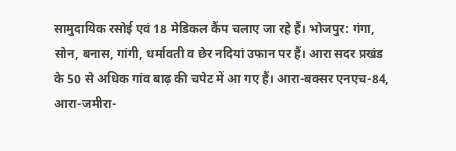सामुदायिक रसोई एवं 18 मेडिकल कैंप चलाए जा रहे हैं। भोजपुर: गंगा, सोन, बनास, गांगी, धर्मावती व छेर नदियां उफान पर हैं। आरा सदर प्रखंड के 50 से अधिक गांव बाढ़ की चपेट में आ गए हैं। आरा-बक्सर एनएच-84, आरा-जमीरा-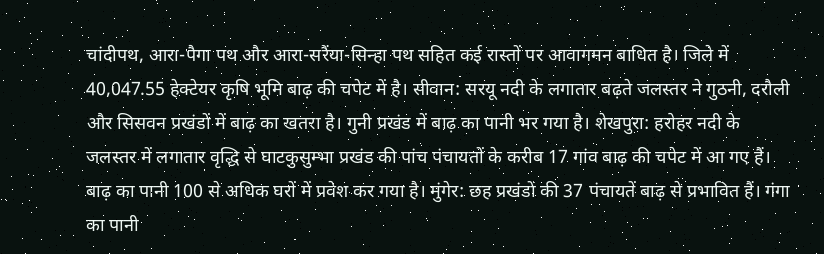चांदीपथ, आरा-पैगा पथ और आरा-सरैंया-सिन्हा पथ सहित कई रास्तों पर आवागमन बाधित है। जिले में 40,047.55 हेक्टेयर कृषि भूमि बाढ़ की चपेट में है। सीवान: सरयू नदी के लगातार बढ़ते जलस्तर ने गुठनी, दरौली और सिसवन प्रखंडों में बाढ़ का खतरा है। गुनी प्रखंड में बाढ़ का पानी भर गया है। शेखपुरा: हरोहर नदी के जलस्तर में लगातार वृद्धि से घाटकुसुम्भा प्रखंड की पांच पंचायतों के करीब 17 गांव बाढ़ की चपेट में आ गए हैं। बाढ़ का पानी 100 से अधिक घरों में प्रवेश कर गया है। मुंगेर: छह प्रखंडों की 37 पंचायतें बाढ़ से प्रभावित हैं। गंगा का पानी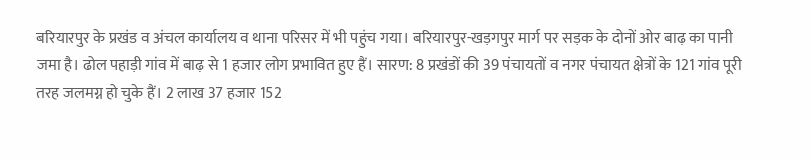बरियारपुर के प्रखंड व अंचल कार्यालय व थाना परिसर में भी पहुंच गया। बरियारपुर-खड़गपुर मार्ग पर सड़क के दोनों ओर बाढ़ का पानी जमा है। ढोल पहाड़ी गांव में बाढ़ से 1 हजार लोग प्रभावित हुए हैं। सारण: 8 प्रखंडों की 39 पंचायतों व नगर पंचायत क्षेत्रों के 121 गांव पूरी तरह जलमग्न हो चुके हैं। 2 लाख 37 हजार 152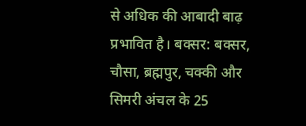से अधिक की आबादी बाढ़ प्रभावित है। बक्सर: बक्सर, चौसा, ब्रह्मपुर, चक्की और सिमरी अंचल के 25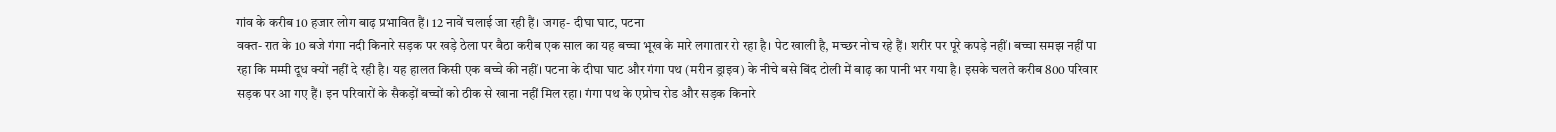गांव के करीब 10 हजार लोग बाढ़ प्रभावित हैं। 12 नावें चलाई जा रही हैं। जगह- दीघा घाट, पटना
वक्त- रात के 10 बजे गंगा नदी किनारे सड़क पर खड़े ठेला पर बैठा करीब एक साल का यह बच्चा भूख के मारे लगातार रो रहा है। पेट खाली है, मच्छर नोच रहे हैं। शरीर पर पूरे कपड़े नहीं। बच्चा समझ नहीं पा रहा कि मम्मी दूध क्यों नहीं दे रही है। यह हालत किसी एक बच्चे की नहीं। पटना के दीघा घाट और गंगा पथ (मरीन ड्राइव) के नीचे बसे बिंद टोली में बाढ़ का पानी भर गया है। इसके चलते करीब 800 परिवार सड़क पर आ गए हैं। इन परिवारों के सैकड़ों बच्चों को ठीक से खाना नहीं मिल रहा। गंगा पथ के एप्रोच रोड और सड़क किनारे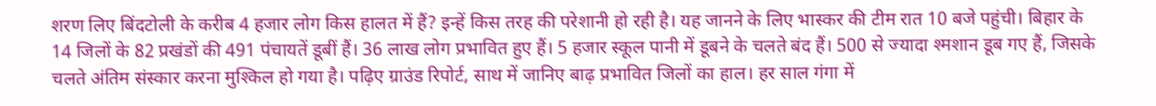शरण लिए बिंदटोली के करीब 4 हजार लोग किस हालत में हैं? इन्हें किस तरह की परेशानी हो रही है। यह जानने के लिए भास्कर की टीम रात 10 बजे पहुंची। बिहार के 14 जिलों के 82 प्रखंडों की 491 पंचायतें डूबीं हैं। 36 लाख लोग प्रभावित हुए हैं। 5 हजार स्कूल पानी में डूबने के चलते बंद हैं। 500 से ज्यादा श्मशान डूब गए हैं, जिसके चलते अंतिम संस्कार करना मुश्किल हो गया है। पढ़िए ग्राउंड रिपोर्ट, साथ में जानिए बाढ़ प्रभावित जिलों का हाल। हर साल गंगा में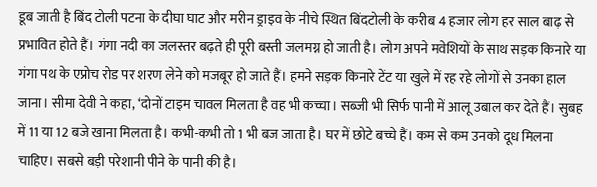डूब जाती है बिंद टोली पटना के दीघा घाट और मरीन ड्राइव के नीचे स्थित बिंदटोली के करीब 4 हजार लोग हर साल बाढ़ से प्रभावित होते हैं। गंगा नदी का जलस्तर बढ़ते ही पूरी बस्ती जलमग्न हो जाती है। लोग अपने मवेशियों के साथ सड़क किनारे या गंगा पथ के एप्रोच रोड पर शरण लेने को मजबूर हो जाते हैं। हमने सड़क किनारे टेंट या खुले में रह रहे लोगों से उनका हाल जाना। सीमा देवी ने कहा, ‘दोनों टाइम चावल मिलता है वह भी कच्चा। सब्जी भी सिर्फ पानी में आलू उबाल कर देते हैं। सुबह में 11 या 12 बजे खाना मिलता है। कभी-कभी तो 1 भी बज जाता है। घर में छोटे बच्चे हैं। कम से कम उनको दूध मिलना चाहिए। सबसे बड़ी परेशानी पीने के पानी की है।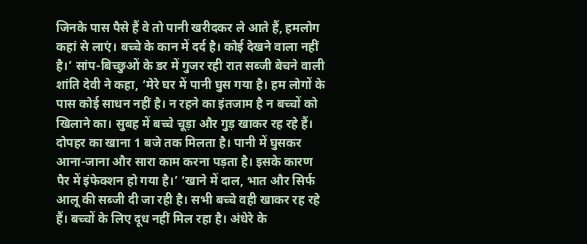जिनके पास पैसे हैं वे तो पानी खरीदकर ले आते हैं, हमलोग कहां से लाएं। बच्चे के कान में दर्द है। कोई देखने वाला नहीं है।’ सांप-बिच्छुओं के डर में गुजर रही रात सब्जी बेचने वाली शांति देवी ने कहा, ‘मेरे घर में पानी घुस गया है। हम लोगों के पास कोई साधन नहीं है। न रहने का इंतजाम है न बच्चों को खिलाने का। सुबह में बच्चे चूड़ा और गुड़ खाकर रह रहे हैं। दोपहर का खाना 1 बजे तक मिलता है। पानी में घुसकर आना-जाना और सारा काम करना पड़ता है। इसके कारण पैर में इंफेक्शन हो गया है।’ ‘खाने में दाल, भात और सिर्फ आलू की सब्जी दी जा रही है। सभी बच्चे वही खाकर रह रहे हैं। बच्चों के लिए दूध नहीं मिल रहा है। अंधेरे के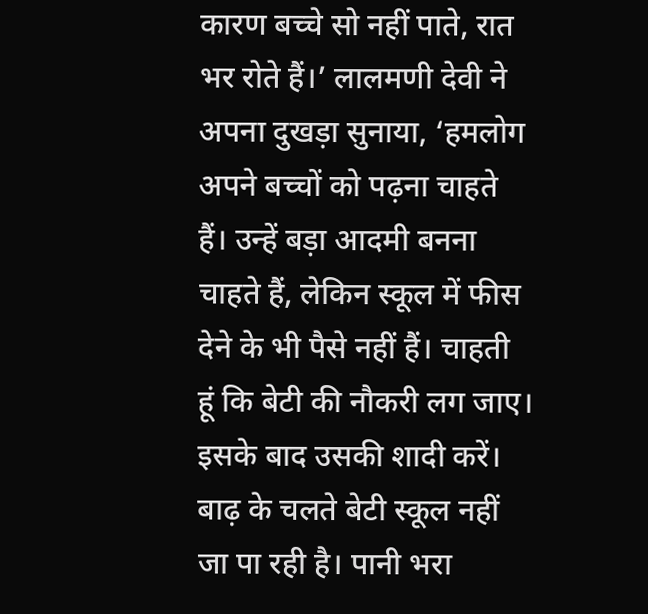कारण बच्चे सो नहीं पाते, रात भर रोते हैं।’ लालमणी देवी ने अपना दुखड़ा सुनाया, ‘हमलोग अपने बच्चों को पढ़ना चाहते हैं। उन्हें बड़ा आदमी बनना चाहते हैं, लेकिन स्कूल में फीस देने के भी पैसे नहीं हैं। चाहती हूं कि बेटी की नौकरी लग जाए। इसके बाद उसकी शादी करें। बाढ़ के चलते बेटी स्कूल नहीं जा पा रही है। पानी भरा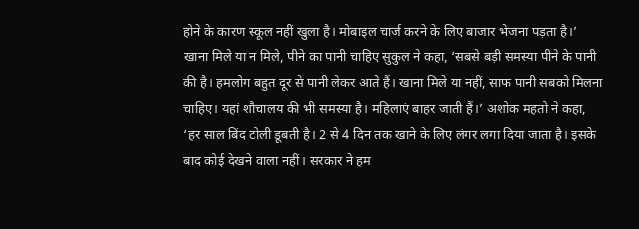होने के कारण स्कूल नहीं खुला है। मोबाइल चार्ज करने के लिए बाजार भेजना पड़ता है।’ खाना मिले या न मिले, पीने का पानी चाहिए सुकुल ने कहा, ‘सबसे बड़ी समस्या पीने के पानी की है। हमलोग बहुत दूर से पानी लेकर आते हैं। खाना मिले या नहीं, साफ पानी सबको मिलना चाहिए। यहां शौचालय की भी समस्या है। महिलाएं बाहर जाती हैं।’ अशोक महतो ने कहा, ‘हर साल बिंद टोली डूबती है। 2 से 4 दिन तक खाने के लिए लंगर लगा दिया जाता है। इसके बाद कोई देखने वाला नहीं। सरकार ने हम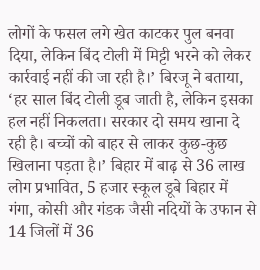लोगों के फसल लगे खेत काटकर पुल बनवा दिया, लेकिन बिंद टोली में मिट्टी भरने को लेकर कार्रवाई नहीं की जा रही है।’ बिरजू ने बताया, ‘हर साल बिंद टोली डूब जाती है, लेकिन इसका हल नहीं निकलता। सरकार दो समय खाना दे रही है। बच्चों को बाहर से लाकर कुछ-कुछ खिलाना पड़ता है।’ बिहार में बाढ़ से 36 लाख लोग प्रभावित, 5 हजार स्कूल डूबे बिहार में गंगा, कोसी और गंडक जैसी नदियों के उफान से 14 जिलों में 36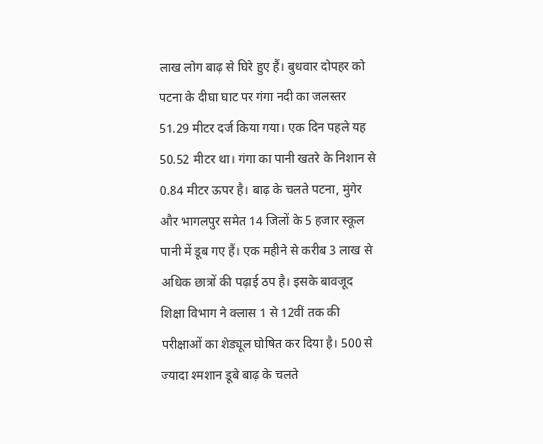लाख लोग बाढ़ से घिरे हुए हैं। बुधवार दोपहर को पटना के दीघा घाट पर गंगा नदी का जलस्तर 51.29 मीटर दर्ज किया गया। एक दिन पहले यह 50.52 मीटर था। गंगा का पानी खतरे के निशान से 0.84 मीटर ऊपर है। बाढ़ के चलते पटना, मुंगेर और भागलपुर समेत 14 जिलों के 5 हजार स्कूल पानी में डूब गए हैं। एक महीने से करीब 3 लाख से अधिक छात्रों की पढ़ाई ठप है। इसके बावजूद शिक्षा विभाग ने क्लास 1 से 12वीं तक की परीक्षाओं का शेड्यूल घोषित कर दिया है। 500 से ज्यादा श्मशान डूबे बाढ़ के चलते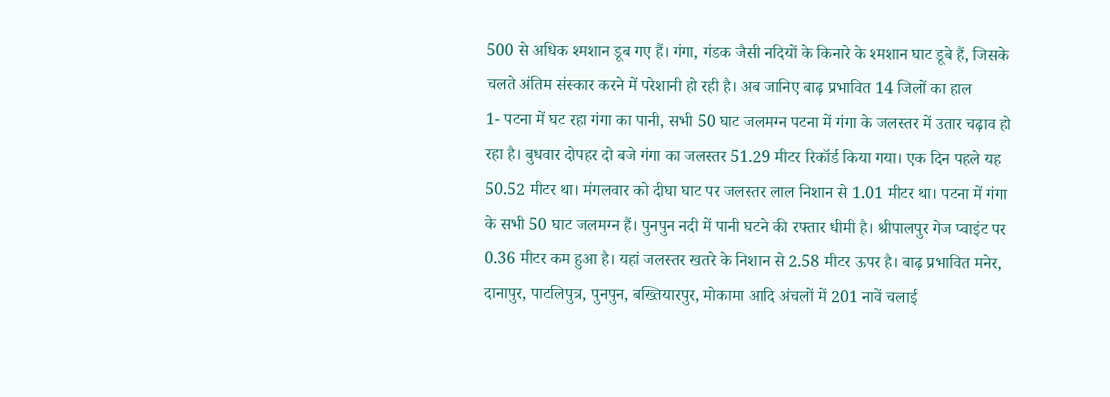500 से अधिक श्मशान डूब गए हैं। गंगा, गंडक जैसी नदियों के किनारे के श्मशान घाट डूबे हैं, जिसके चलते अंतिम संस्कार करने में परेशानी हो रही है। अब जानिए बाढ़ प्रभावित 14 जिलों का हाल
1- पटना में घट रहा गंगा का पानी, सभी 50 घाट जलमग्न पटना में गंगा के जलस्तर में उतार चढ़ाव हो रहा है। बुधवार दोपहर दो बजे गंगा का जलस्तर 51.29 मीटर रिकॉर्ड किया गया। एक दिन पहले यह 50.52 मीटर था। मंगलवार को दीघा घाट पर जलस्तर लाल निशान से 1.01 मीटर था। पटना में गंगा के सभी 50 घाट जलमग्न हैं। पुनपुन नदी में पानी घटने की रफ्तार धीमी है। श्रीपालपुर गेज प्वाइंट पर 0.36 मीटर कम हुआ है। यहां जलस्तर खतरे के निशान से 2.58 मीटर ऊपर है। बाढ़ प्रभावित मनेर, दानापुर, पाटलिपुत्र, पुनपुन, बख्तियारपुर, मोकामा आदि अंचलों में 201 नावें चलाई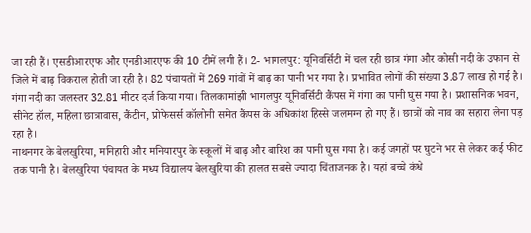जा रही हैं। एसडीआरएफ और एनडीआरएफ की 10 टीमें लगी हैं। 2- भागलपुर: यूनिवर्सिटी में चल रही छात्र गंगा और कोसी नदी के उफान से जिले में बाढ़ विकराल होती जा रही है। 82 पंचायतों में 269 गांवों में बाढ़ का पानी भर गया है। प्रभावित लोगों की संख्या 3.87 लाख हो गई है। गंगा नदी का जलस्तर 32.81 मीटर दर्ज किया गया। तिलकामांझी भागलपुर यूनिवर्सिटी कैंपस में गंगा का पानी घुस गया है। प्रशासनिक भवन, सीनेट हॉल, महिला छात्रावास, कैंटीन, प्रोफेसर्स कॉलोनी समेत कैंपस के अधिकांश हिस्से जलमग्न हो गए हैं। छात्रों को नाव का सहारा लेना पड़ रहा है।
नाथनगर के बेलखुरिया, मनिहारी और मनियारपुर के स्कूलों में बाढ़ और बारिश का पानी घुस गया है। कई जगहों पर घुटने भर से लेकर कई फीट तक पानी है। बेलखुरिया पंचायत के मध्य विद्यालय बेलखुरिया की हालत सबसे ज्यादा चिंताजनक है। यहां बच्चे कंधे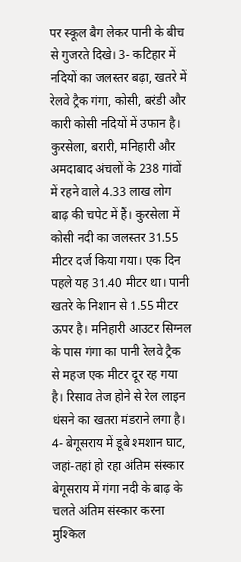पर स्कूल बैग लेकर पानी के बीच से गुजरते दिखे। 3- कटिहार में नदियों का जलस्तर बढ़ा, खतरे में रेलवे ट्रैक गंगा, कोसी, बरंडी और कारी कोसी नदियों में उफान है। कुरसेला, बरारी, मनिहारी और अमदाबाद अंचलों के 238 गांवों में रहने वाले 4.33 लाख लोग बाढ़ की चपेट में हैं। कुरसेला में कोसी नदी का जलस्तर 31.55 मीटर दर्ज किया गया। एक दिन पहले यह 31.40 मीटर था। पानी खतरे के निशान से 1.55 मीटर ऊपर है। मनिहारी आउटर सिग्नल के पास गंगा का पानी रेलवे ट्रैक से महज एक मीटर दूर रह गया है। रिसाव तेज होने से रेल लाइन धंसने का खतरा मंडराने लगा है। 4- बेगूसराय में डूबे श्मशान घाट, जहां-तहां हो रहा अंतिम संस्कार बेगूसराय में गंगा नदी के बाढ़ के चलते अंतिम संस्कार करना मुश्किल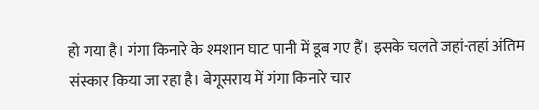हो गया है। गंगा किनारे के श्मशान घाट पानी में डूब गए हैं। इसके चलते जहां-तहां अंतिम संस्कार किया जा रहा है। बेगूसराय में गंगा किनारे चार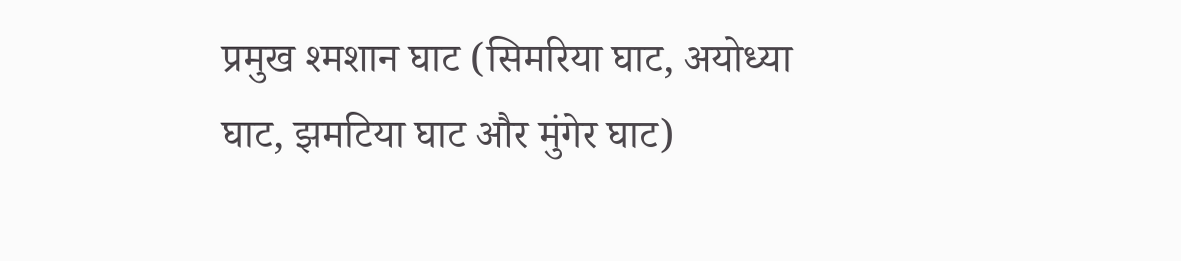प्रमुख श्मशान घाट (सिमरिया घाट, अयोध्या घाट, झमटिया घाट और मुंगेर घाट)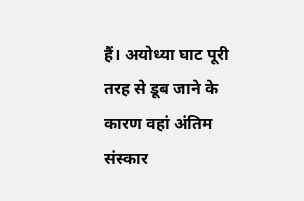हैं। अयोध्या घाट पूरी तरह से डूब जाने के कारण वहां अंतिम संस्कार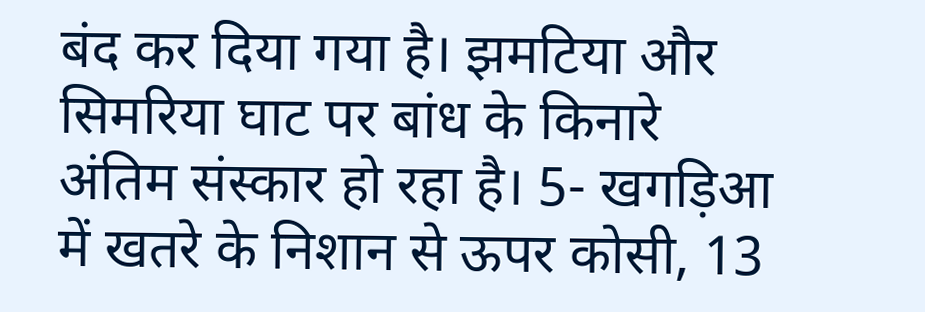बंद कर दिया गया है। झमटिया और सिमरिया घाट पर बांध के किनारे अंतिम संस्कार हो रहा है। 5- खगड़िआ में खतरे के निशान से ऊपर कोसी, 13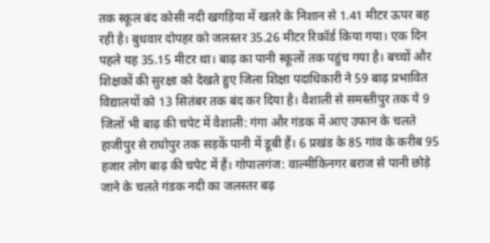तक स्कूल बंद कोसी नदी खगड़िया में खतरे के निशान से 1.41 मीटर ऊपर बह रही है। बुधवार दोपहर को जलस्तर 35.26 मीटर रिकॉर्ड किया गया। एक दिन पहले यह 35.15 मीटर था। बाढ़ का पानी स्कूलों तक पहुंच गया है। बच्चों और शिक्षकों की सुरक्षा को देखते हुए जिला शिक्षा पदाधिकारी ने 59 बाढ़ प्रभावित विद्यालयों को 13 सितंबर तक बंद कर दिया है। वैशाली से समस्तीपुर तक ये 9 जिलों भी बाढ़ की चपेट में वैशाली: गंगा और गंडक में आए उफान के चलते हाजीपुर से राघोपुर तक सड़कें पानी में डूबी हैं। 6 प्रखंड के 85 गांव के करीब 95 हजार लोग बाढ़ की चपेट में हैं। गोपालगंज: वाल्मीकिनगर बराज से पानी छोड़े जाने के चलते गंडक नदी का जलस्तर बढ़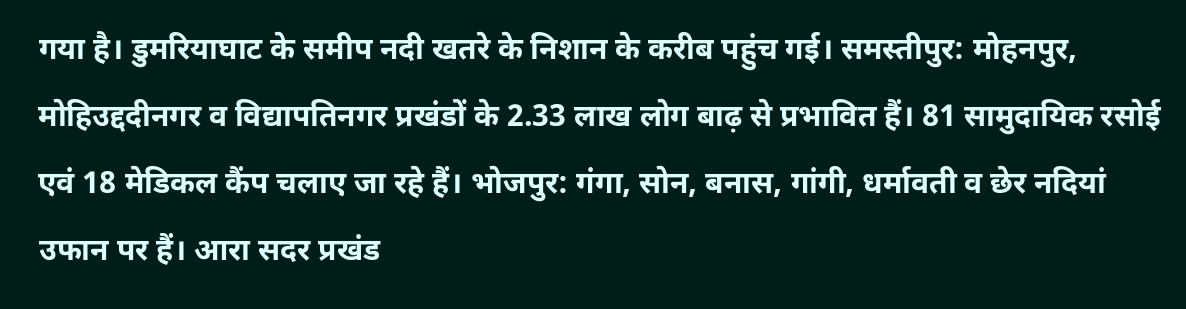गया है। डुमरियाघाट के समीप नदी खतरे के निशान के करीब पहुंच गई। समस्तीपुर: मोहनपुर, मोहिउद्ददीनगर व विद्यापतिनगर प्रखंडों के 2.33 लाख लोग बाढ़ से प्रभावित हैं। 81 सामुदायिक रसोई एवं 18 मेडिकल कैंप चलाए जा रहे हैं। भोजपुर: गंगा, सोन, बनास, गांगी, धर्मावती व छेर नदियां उफान पर हैं। आरा सदर प्रखंड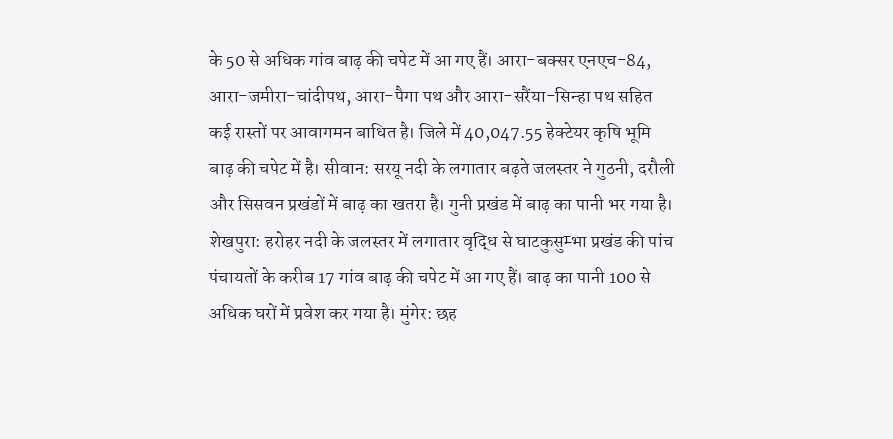के 50 से अधिक गांव बाढ़ की चपेट में आ गए हैं। आरा-बक्सर एनएच-84, आरा-जमीरा-चांदीपथ, आरा-पैगा पथ और आरा-सरैंया-सिन्हा पथ सहित कई रास्तों पर आवागमन बाधित है। जिले में 40,047.55 हेक्टेयर कृषि भूमि बाढ़ की चपेट में है। सीवान: सरयू नदी के लगातार बढ़ते जलस्तर ने गुठनी, दरौली और सिसवन प्रखंडों में बाढ़ का खतरा है। गुनी प्रखंड में बाढ़ का पानी भर गया है। शेखपुरा: हरोहर नदी के जलस्तर में लगातार वृद्धि से घाटकुसुम्भा प्रखंड की पांच पंचायतों के करीब 17 गांव बाढ़ की चपेट में आ गए हैं। बाढ़ का पानी 100 से अधिक घरों में प्रवेश कर गया है। मुंगेर: छह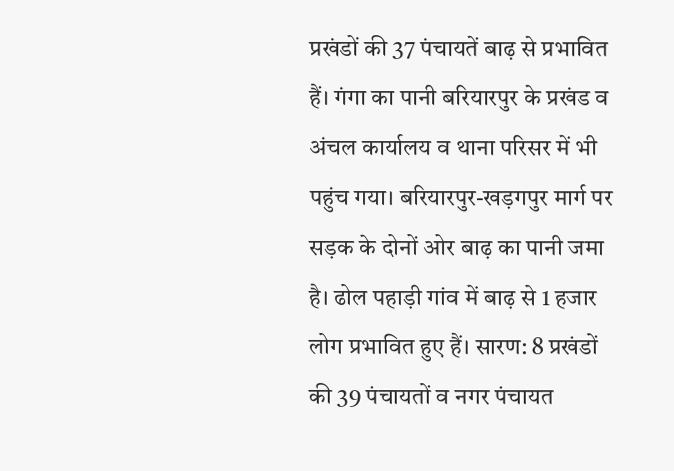प्रखंडों की 37 पंचायतें बाढ़ से प्रभावित हैं। गंगा का पानी बरियारपुर के प्रखंड व अंचल कार्यालय व थाना परिसर में भी पहुंच गया। बरियारपुर-खड़गपुर मार्ग पर सड़क के दोनों ओर बाढ़ का पानी जमा है। ढोल पहाड़ी गांव में बाढ़ से 1 हजार लोग प्रभावित हुए हैं। सारण: 8 प्रखंडों की 39 पंचायतों व नगर पंचायत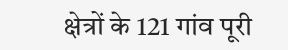क्षेत्रों के 121 गांव पूरी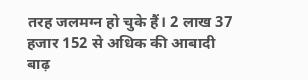तरह जलमग्न हो चुके हैं। 2 लाख 37 हजार 152 से अधिक की आबादी बाढ़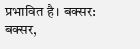प्रभावित है। बक्सर: बक्सर,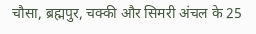चौसा, ब्रह्मपुर, चक्की और सिमरी अंचल के 25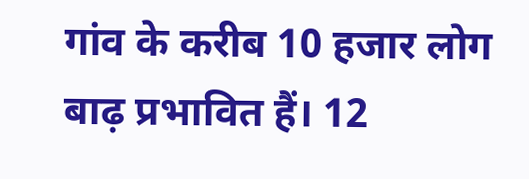गांव के करीब 10 हजार लोग बाढ़ प्रभावित हैं। 12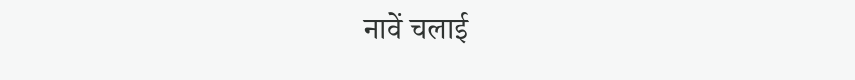नावें चलाई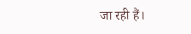जा रही हैं।